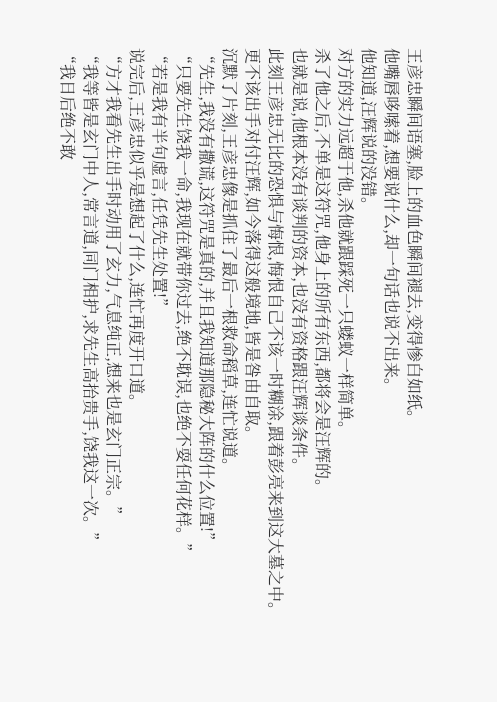王彦忠瞬间语塞,脸上的血色瞬间褪去,变得惨白如纸。
他嘴唇哆嗦着,想要说什么,却一句话也说不出来。
他知道,汪辉说的没错。
对方的实力远超于他,杀他就跟踩死一只蝼蚁一样简单。
杀了他之后,不单是这符咒,他身上的所有东西,都将会是汪辉的。
也就是说,他根本没有谈判的资本,也没有资格跟汪辉谈条件。
此刻王彦忠无比的恐惧与悔恨,悔恨自己不该一时糊涂,跟着彭亮来到这大墓之中。
更不该出手对付汪辉,如今落得这般境地,皆是咎由自取。
沉默了片刻,王彦忠像是抓住了最后一根救命稻草,连忙说道。
“先生,我没有撒谎,这符咒是真的,并且我知道那隐秘大阵的什么位置!”
“只要先生饶我一命,我现在就带你过去,绝不耽误,也绝不耍任何花样。”
“若是我有半句虚言,任凭先生处置!”
说完后,王彦忠似乎是想起了什么,连忙再度开口道。
“方才我看先生出手时动用了玄力,气息纯正,想来也是玄门正宗。”
“我等皆是玄门中人,常言道,同门相护,求先生高抬贵手,饶我这一次。”
“我日后绝不敢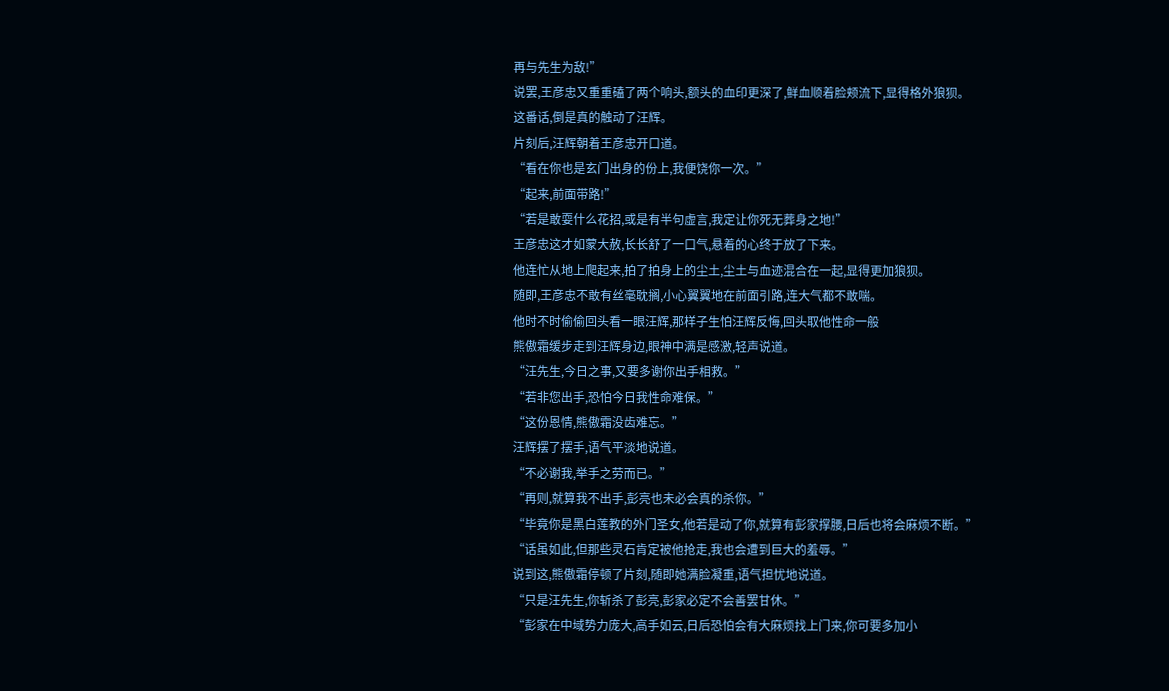再与先生为敌!”
说罢,王彦忠又重重磕了两个响头,额头的血印更深了,鲜血顺着脸颊流下,显得格外狼狈。
这番话,倒是真的触动了汪辉。
片刻后,汪辉朝着王彦忠开口道。
“看在你也是玄门出身的份上,我便饶你一次。”
“起来,前面带路!”
“若是敢耍什么花招,或是有半句虚言,我定让你死无葬身之地!”
王彦忠这才如蒙大赦,长长舒了一口气,悬着的心终于放了下来。
他连忙从地上爬起来,拍了拍身上的尘土,尘土与血迹混合在一起,显得更加狼狈。
随即,王彦忠不敢有丝毫耽搁,小心翼翼地在前面引路,连大气都不敢喘。
他时不时偷偷回头看一眼汪辉,那样子生怕汪辉反悔,回头取他性命一般
熊傲霜缓步走到汪辉身边,眼神中满是感激,轻声说道。
“汪先生,今日之事,又要多谢你出手相救。”
“若非您出手,恐怕今日我性命难保。”
“这份恩情,熊傲霜没齿难忘。”
汪辉摆了摆手,语气平淡地说道。
“不必谢我,举手之劳而已。”
“再则,就算我不出手,彭亮也未必会真的杀你。”
“毕竟你是黑白莲教的外门圣女,他若是动了你,就算有彭家撑腰,日后也将会麻烦不断。”
“话虽如此,但那些灵石肯定被他抢走,我也会遭到巨大的羞辱。”
说到这,熊傲霜停顿了片刻,随即她满脸凝重,语气担忧地说道。
“只是汪先生,你斩杀了彭亮,彭家必定不会善罢甘休。”
“彭家在中域势力庞大,高手如云,日后恐怕会有大麻烦找上门来,你可要多加小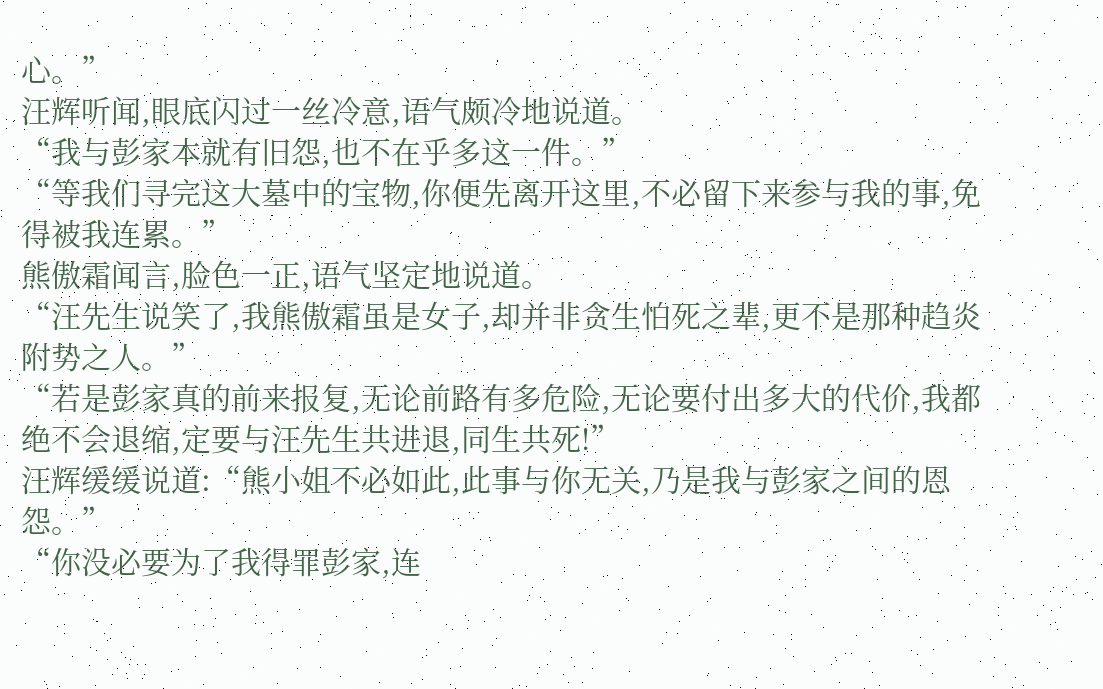心。”
汪辉听闻,眼底闪过一丝冷意,语气颇冷地说道。
“我与彭家本就有旧怨,也不在乎多这一件。”
“等我们寻完这大墓中的宝物,你便先离开这里,不必留下来参与我的事,免得被我连累。”
熊傲霜闻言,脸色一正,语气坚定地说道。
“汪先生说笑了,我熊傲霜虽是女子,却并非贪生怕死之辈,更不是那种趋炎附势之人。”
“若是彭家真的前来报复,无论前路有多危险,无论要付出多大的代价,我都绝不会退缩,定要与汪先生共进退,同生共死!”
汪辉缓缓说道:“熊小姐不必如此,此事与你无关,乃是我与彭家之间的恩怨。”
“你没必要为了我得罪彭家,连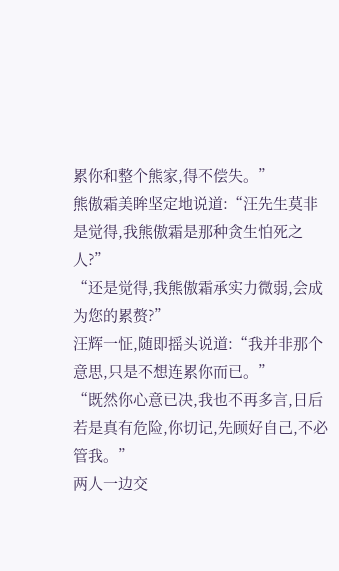累你和整个熊家,得不偿失。”
熊傲霜美眸坚定地说道:“汪先生莫非是觉得,我熊傲霜是那种贪生怕死之人?”
“还是觉得,我熊傲霜承实力微弱,会成为您的累赘?”
汪辉一怔,随即摇头说道:“我并非那个意思,只是不想连累你而已。”
“既然你心意已决,我也不再多言,日后若是真有危险,你切记,先顾好自己,不必管我。”
两人一边交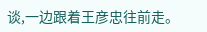谈,一边跟着王彦忠往前走。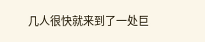几人很快就来到了一处巨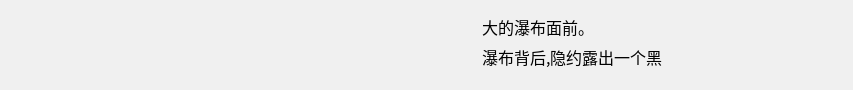大的瀑布面前。
瀑布背后,隐约露出一个黑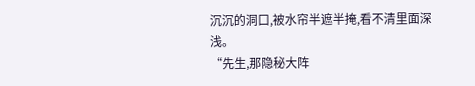沉沉的洞口,被水帘半遮半掩,看不清里面深浅。
“先生,那隐秘大阵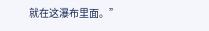就在这瀑布里面。”